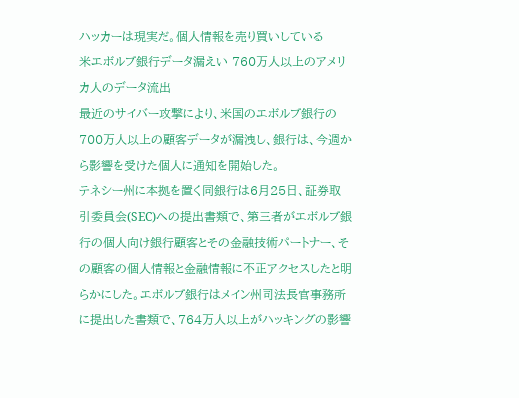ハッカーは現実だ。個人情報を売り買いしている
米エボルブ銀行データ漏えい 760万人以上のアメリカ人のデータ流出
最近のサイバー攻撃により、米国のエボルブ銀行の700万人以上の顧客データが漏洩し、銀行は、今週から影響を受けた個人に通知を開始した。
テネシー州に本拠を置く同銀行は6月25日、証券取引委員会(SEC)への提出書類で、第三者がエボルブ銀行の個人向け銀行顧客とその金融技術パートナー、その顧客の個人情報と金融情報に不正アクセスしたと明らかにした。エボルブ銀行はメイン州司法長官事務所に提出した書類で、764万人以上がハッキングの影響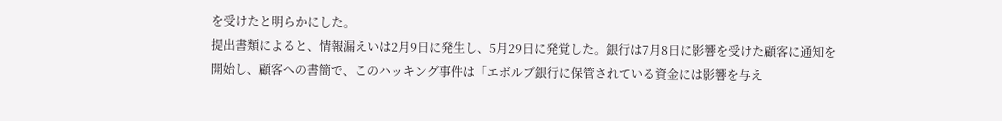を受けたと明らかにした。
提出書類によると、情報漏えいは2月9日に発生し、5月29日に発覚した。銀行は7月8日に影響を受けた顧客に通知を開始し、顧客への書簡で、このハッキング事件は「エボルブ銀行に保管されている資金には影響を与え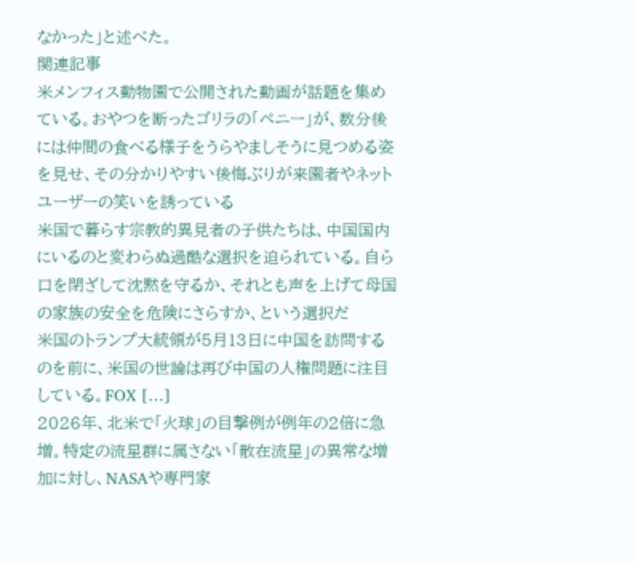なかった」と述べた。
関連記事
米メンフィス動物園で公開された動画が話題を集めている。おやつを断ったゴリラの「ペニー」が、数分後には仲間の食べる様子をうらやましそうに見つめる姿を見せ、その分かりやすい後悔ぶりが来園者やネットユーザーの笑いを誘っている
米国で暮らす宗教的異見者の子供たちは、中国国内にいるのと変わらぬ過酷な選択を迫られている。自ら口を閉ざして沈黙を守るか、それとも声を上げて母国の家族の安全を危険にさらすか、という選択だ
米国のトランプ大統領が5月13日に中国を訪問するのを前に、米国の世論は再び中国の人権問題に注目している。FOX […]
2026年、北米で「火球」の目撃例が例年の2倍に急増。特定の流星群に属さない「散在流星」の異常な増加に対し、NASAや専門家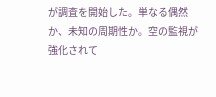が調査を開始した。単なる偶然か、未知の周期性か。空の監視が強化されて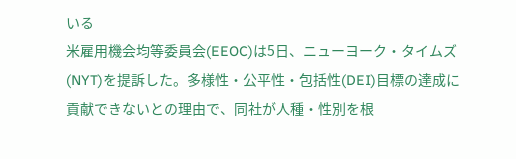いる
米雇用機会均等委員会(EEOC)は5日、ニューヨーク・タイムズ(NYT)を提訴した。多様性・公平性・包括性(DEI)目標の達成に貢献できないとの理由で、同社が人種・性別を根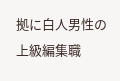拠に白人男性の上級編集職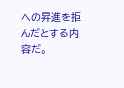への昇進を拒んだとする内容だ。